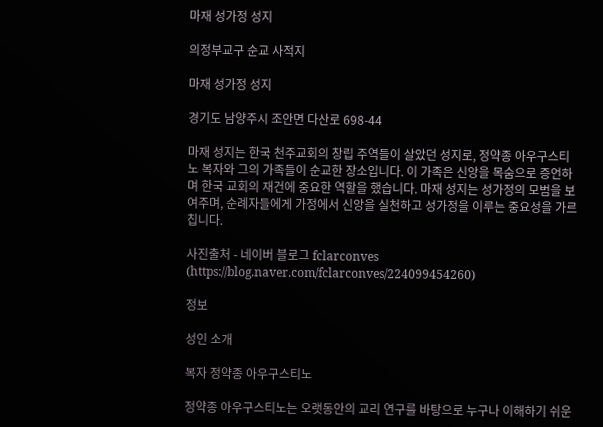마재 성가정 성지

의정부교구 순교 사적지

마재 성가정 성지

경기도 남양주시 조안면 다산로 698-44

마재 성지는 한국 천주교회의 창립 주역들이 살았던 성지로, 정약종 아우구스티노 복자와 그의 가족들이 순교한 장소입니다. 이 가족은 신앙을 목숨으로 증언하며 한국 교회의 재건에 중요한 역할을 했습니다. 마재 성지는 성가정의 모범을 보여주며, 순례자들에게 가정에서 신앙을 실천하고 성가정을 이루는 중요성을 가르칩니다.

사진출처 - 네이버 블로그 fclarconves (https://blog.naver.com/fclarconves/224099454260)

정보

성인 소개

복자 정약종 아우구스티노

정약종 아우구스티노는 오랫동안의 교리 연구를 바탕으로 누구나 이해하기 쉬운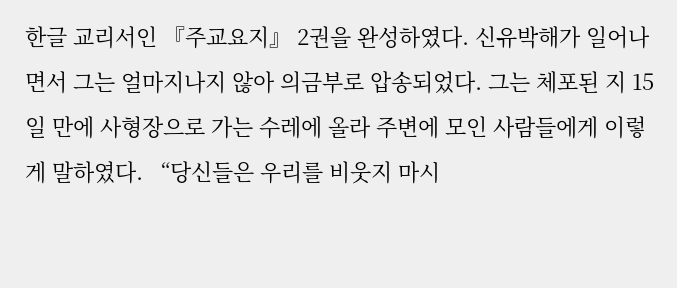한글 교리서인 『주교요지』 2권을 완성하였다. 신유박해가 일어나면서 그는 얼마지나지 않아 의금부로 압송되었다. 그는 체포된 지 15일 만에 사형장으로 가는 수레에 올라 주변에 모인 사람들에게 이렇게 말하였다.   “당신들은 우리를 비웃지 마시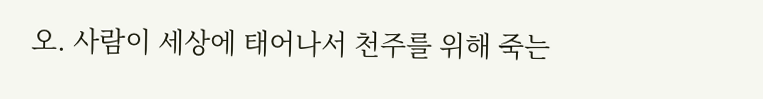오. 사람이 세상에 태어나서 천주를 위해 죽는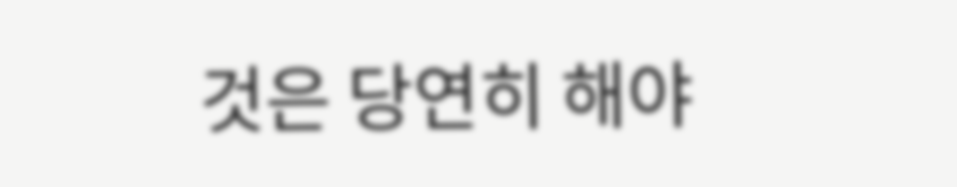것은 당연히 해야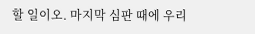할 일이오. 마지막 심판 때에 우리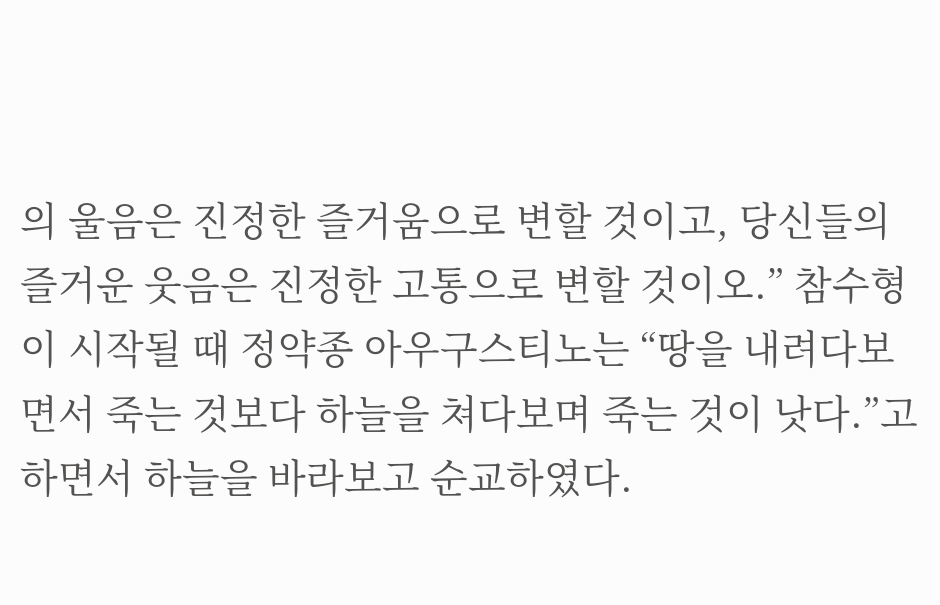의 울음은 진정한 즐거움으로 변할 것이고, 당신들의 즐거운 웃음은 진정한 고통으로 변할 것이오.” 참수형이 시작될 때 정약종 아우구스티노는 “땅을 내려다보면서 죽는 것보다 하늘을 쳐다보며 죽는 것이 낫다.”고 하면서 하늘을 바라보고 순교하였다.